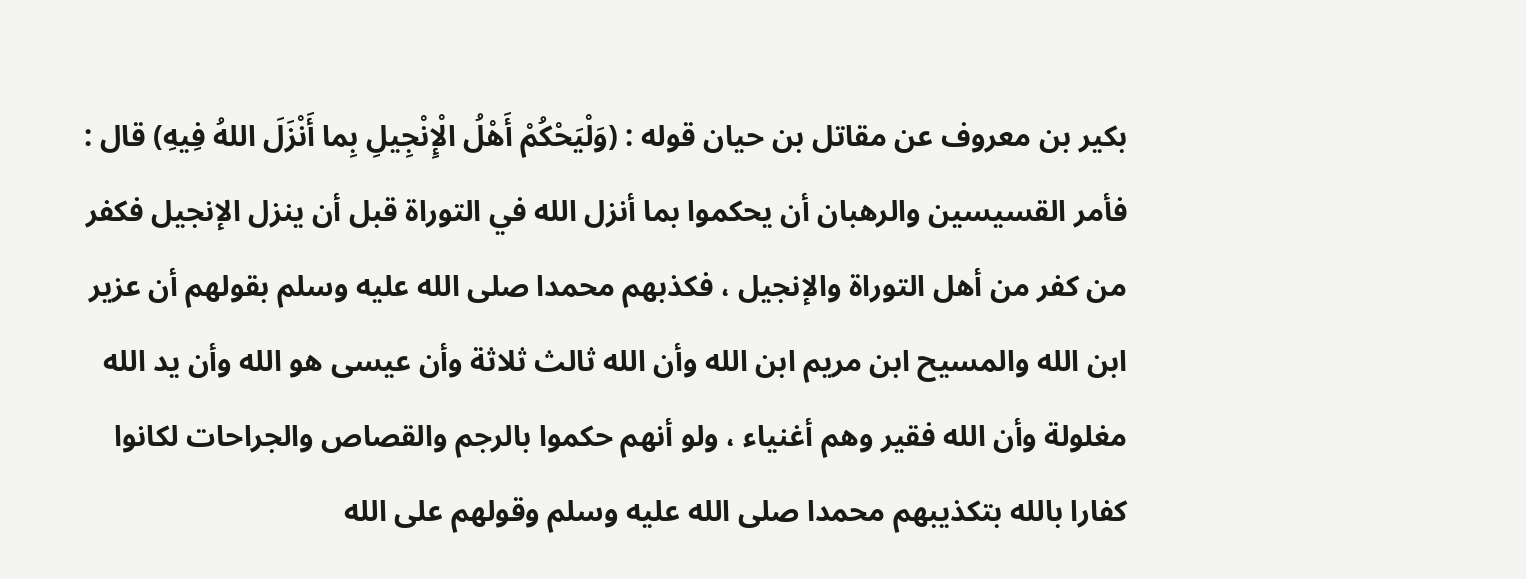بكير بن معروف عن مقاتل بن حيان قوله : (وَلْيَحْكُمْ أَهْلُ الْإِنْجِيلِ بِما أَنْزَلَ اللهُ فِيهِ) قال : فأمر القسيسين والرهبان أن يحكموا بما أنزل الله في التوراة قبل أن ينزل الإنجيل فكفر من كفر من أهل التوراة والإنجيل ، فكذبهم محمدا صلى الله عليه وسلم بقولهم أن عزير ابن الله والمسيح ابن مريم ابن الله وأن الله ثالث ثلاثة وأن عيسى هو الله وأن يد الله مغلولة وأن الله فقير وهم أغنياء ، ولو أنهم حكموا بالرجم والقصاص والجراحات لكانوا كفارا بالله بتكذيبهم محمدا صلى الله عليه وسلم وقولهم على الله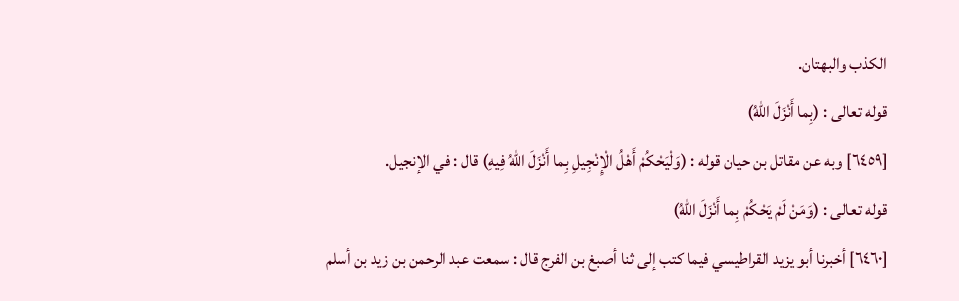الكذب والبهتان.
قوله تعالى : (بِما أَنْزَلَ اللهُ)
[٦٤٥٩] وبه عن مقاتل بن حيان قوله : (وَلْيَحْكُمْ أَهْلُ الْإِنْجِيلِ بِما أَنْزَلَ اللهُ فِيهِ) قال : في الإنجيل.
قوله تعالى : (وَمَنْ لَمْ يَحْكُمْ بِما أَنْزَلَ اللهُ)
[٦٤٦٠] أخبرنا أبو يزيد القراطيسي فيما كتب إلى ثنا أصبغ بن الفرج قال : سمعت عبد الرحمن بن زيد بن أسلم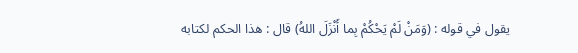يقول في قوله : (وَمَنْ لَمْ يَحْكُمْ بِما أَنْزَلَ اللهُ) قال : هذا الحكم لكتابه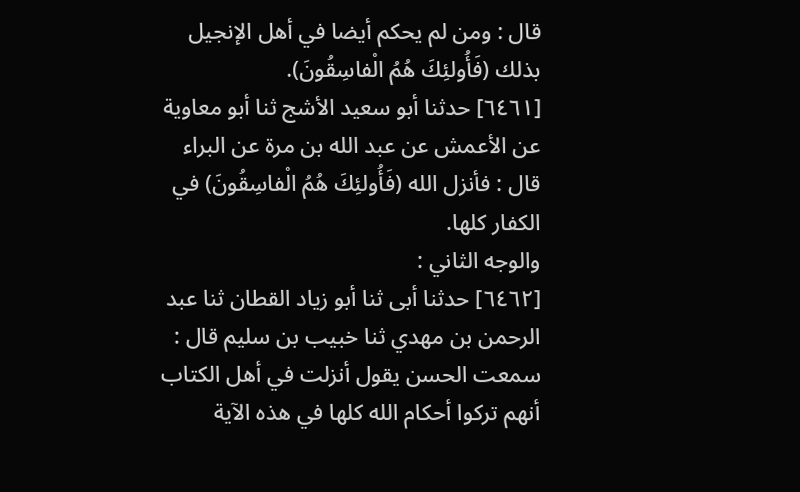قال : ومن لم يحكم أيضا في أهل الإنجيل بذلك (فَأُولئِكَ هُمُ الْفاسِقُونَ).
[٦٤٦١] حدثنا أبو سعيد الأشج ثنا أبو معاوية عن الأعمش عن عبد الله بن مرة عن البراء قال : فأنزل الله (فَأُولئِكَ هُمُ الْفاسِقُونَ) في الكفار كلها.
والوجه الثاني :
[٦٤٦٢] حدثنا أبى ثنا أبو زياد القطان ثنا عبد الرحمن بن مهدي ثنا خبيب بن سليم قال : سمعت الحسن يقول أنزلت في أهل الكتاب أنهم تركوا أحكام الله كلها في هذه الآية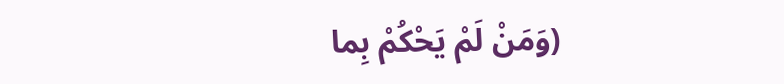(وَمَنْ لَمْ يَحْكُمْ بِما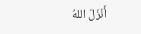أَنْزَلَ اللهُ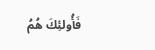فَأُولئِكَ هُمُ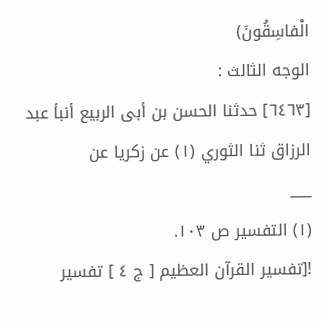الْفاسِقُونَ)
الوجه الثالث :
[٦٤٦٣] حدثنا الحسن بن أبى الربيع أنبأ عبد الرزاق ثنا الثوري (١) عن زكريا عن
___
(١) التفسير ص ١٠٣.
![تفسير القرآن العظيم [ ج ٤ ] تفسير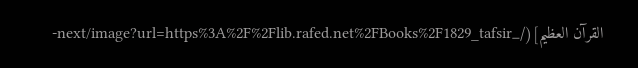القرآن العظيم](/_next/image?url=https%3A%2F%2Flib.rafed.net%2FBooks%2F1829_tafsir-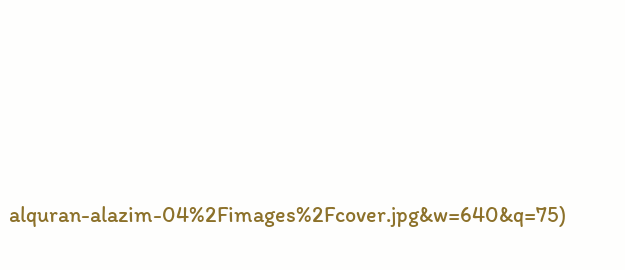alquran-alazim-04%2Fimages%2Fcover.jpg&w=640&q=75)